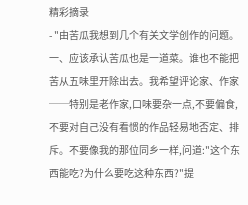精彩摘录
- "由苦瓜我想到几个有关文学创作的问题。 一、应该承认苦瓜也是一道菜。谁也不能把苦从五味里开除出去。我希望评论家、作家──特别是老作家,口味要杂一点,不要偏食,不要对自己没有看惯的作品轻易地否定、排斥。不要像我的那位同乡一样,问道:"这个东西能吃?为什么要吃这种东西?"提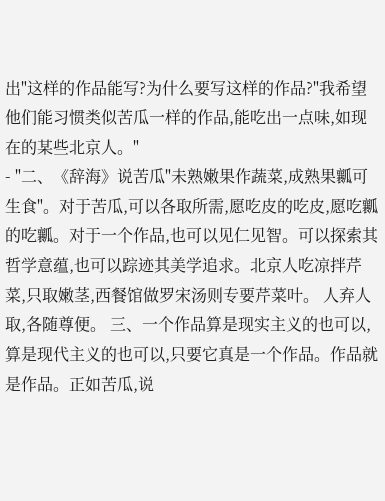出"这样的作品能写?为什么要写这样的作品?"我希望他们能习惯类似苦瓜一样的作品,能吃出一点味,如现在的某些北京人。"
- "二、《辞海》说苦瓜"未熟嫩果作蔬菜,成熟果瓤可生食"。对于苦瓜,可以各取所需,愿吃皮的吃皮,愿吃瓤的吃瓤。对于一个作品,也可以见仁见智。可以探索其哲学意蕴,也可以踪迹其美学追求。北京人吃凉拌芹菜,只取嫩茎,西餐馆做罗宋汤则专要芹菜叶。 人弃人取,各随尊便。 三、一个作品算是现实主义的也可以,算是现代主义的也可以,只要它真是一个作品。作品就是作品。正如苦瓜,说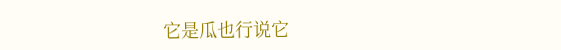它是瓜也行说它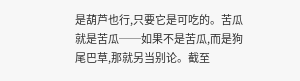是葫芦也行,只要它是可吃的。苦瓜就是苦瓜──如果不是苦瓜,而是狗尾巴草,那就另当别论。截至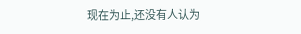现在为止,还没有人认为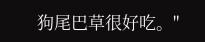狗尾巴草很好吃。"